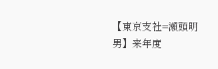【東京支社=瀬頭明男】来年度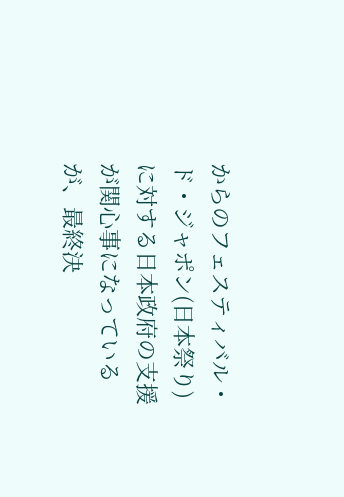からのフェスティバル・ド・ジャポン(日本祭り)に対する日本政府の支援が関心事になっているが、最終決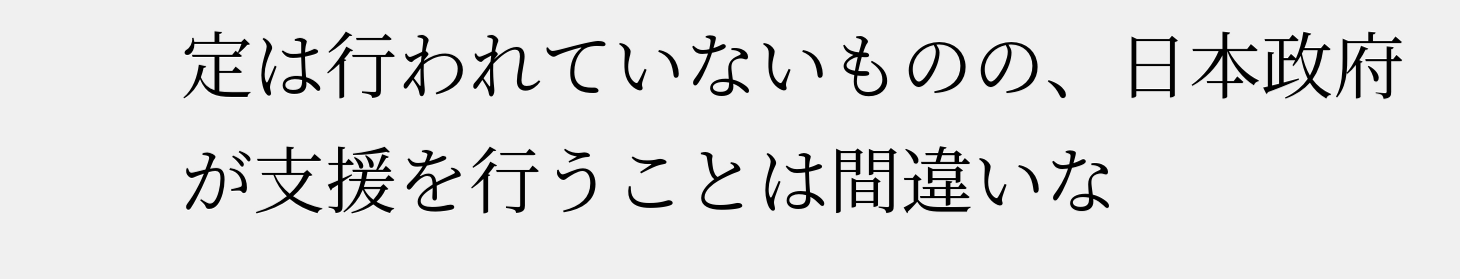定は行われていないものの、日本政府が支援を行うことは間違いな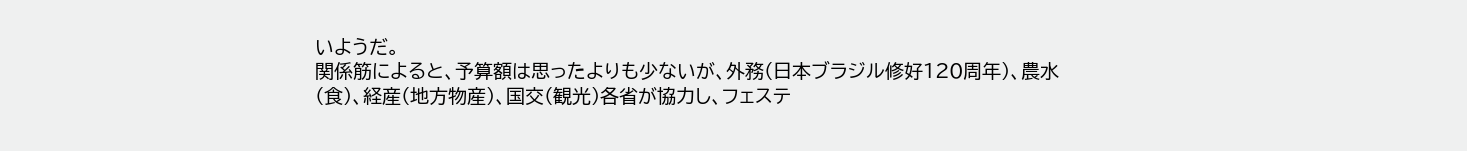いようだ。
関係筋によると、予算額は思ったよりも少ないが、外務(日本ブラジル修好120周年)、農水(食)、経産(地方物産)、国交(観光)各省が協力し、フェステ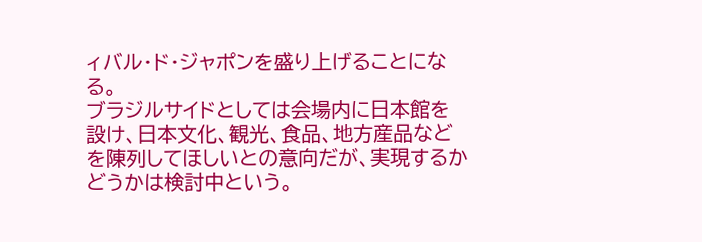ィバル・ド・ジャポンを盛り上げることになる。
ブラジルサイドとしては会場内に日本館を設け、日本文化、観光、食品、地方産品などを陳列してほしいとの意向だが、実現するかどうかは検討中という。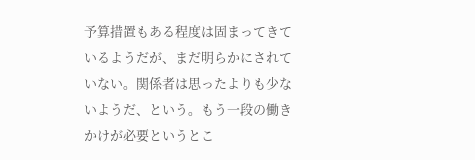予算措置もある程度は固まってきているようだが、まだ明らかにされていない。関係者は思ったよりも少ないようだ、という。もう一段の働きかけが必要というとこ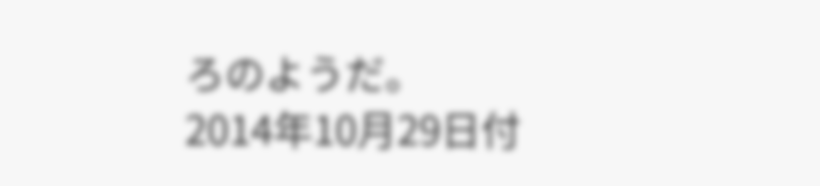ろのようだ。
2014年10月29日付